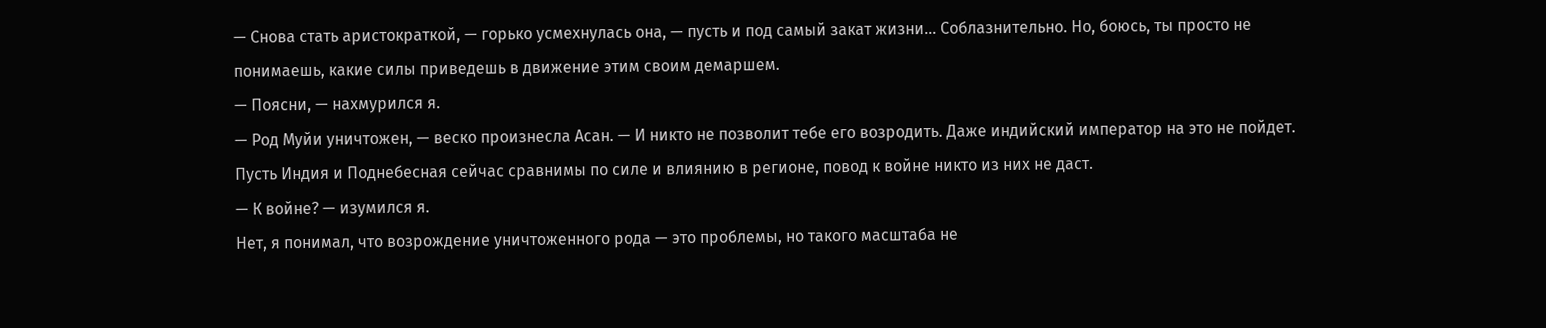— Снова стать аристократкой, — горько усмехнулась она, — пусть и под самый закат жизни… Соблазнительно. Но, боюсь, ты просто не понимаешь, какие силы приведешь в движение этим своим демаршем.
— Поясни, — нахмурился я.
— Род Муйи уничтожен, — веско произнесла Асан. — И никто не позволит тебе его возродить. Даже индийский император на это не пойдет. Пусть Индия и Поднебесная сейчас сравнимы по силе и влиянию в регионе, повод к войне никто из них не даст.
— К войне? — изумился я.
Нет, я понимал, что возрождение уничтоженного рода — это проблемы, но такого масштаба не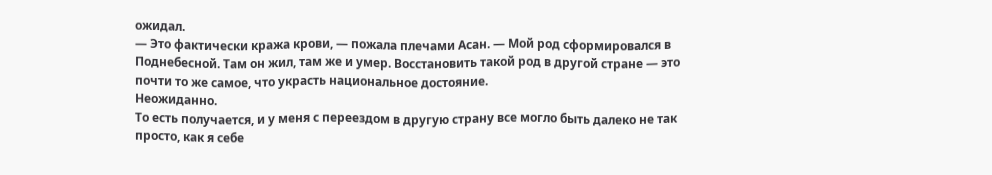ожидал.
— Это фактически кража крови, — пожала плечами Асан. — Мой род сформировался в Поднебесной. Там он жил, там же и умер. Восстановить такой род в другой стране — это почти то же самое, что украсть национальное достояние.
Неожиданно.
То есть получается, и у меня с переездом в другую страну все могло быть далеко не так просто, как я себе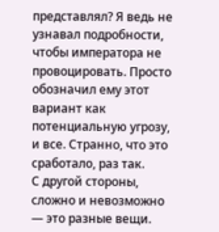представлял? Я ведь не узнавал подробности, чтобы императора не провоцировать. Просто обозначил ему этот вариант как потенциальную угрозу, и все. Странно, что это сработало, раз так.
С другой стороны, сложно и невозможно — это разные вещи.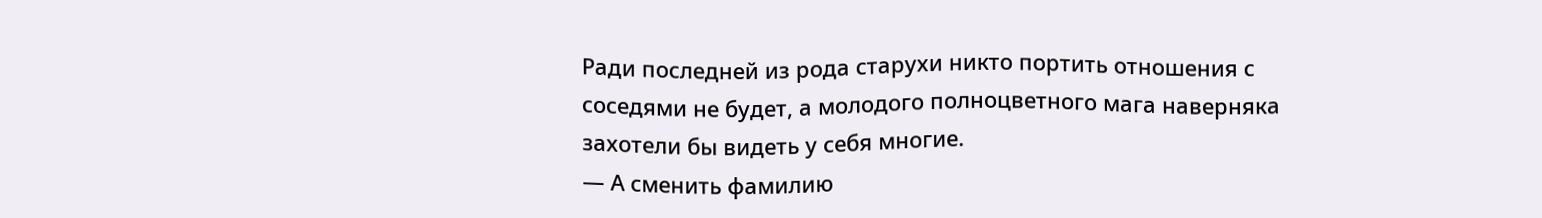Ради последней из рода старухи никто портить отношения с соседями не будет, а молодого полноцветного мага наверняка захотели бы видеть у себя многие.
— А сменить фамилию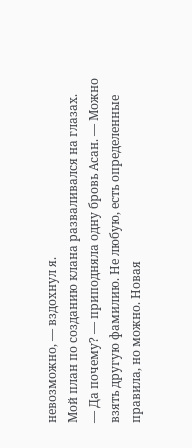невозможно, — вздохнул я.
Мой план по созданию клана разваливался на глазах.
— Да почему? — приподняла одну бровь Асан. — Можно взять другую фамилию. Не любую, есть определенные правила, но можно. Новая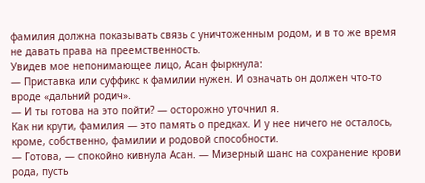фамилия должна показывать связь с уничтоженным родом, и в то же время не давать права на преемственность.
Увидев мое непонимающее лицо, Асан фыркнула:
— Приставка или суффикс к фамилии нужен. И означать он должен что-то вроде «дальний родич».
— И ты готова на это пойти? — осторожно уточнил я.
Как ни крути, фамилия — это память о предках. И у нее ничего не осталось, кроме, собственно, фамилии и родовой способности.
— Готова, — спокойно кивнула Асан. — Мизерный шанс на сохранение крови рода, пусть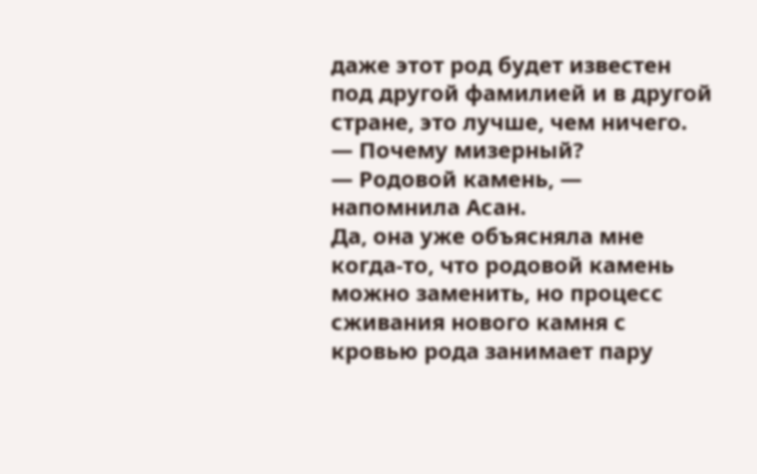даже этот род будет известен под другой фамилией и в другой стране, это лучше, чем ничего.
— Почему мизерный?
— Родовой камень, — напомнила Асан.
Да, она уже объясняла мне когда-то, что родовой камень можно заменить, но процесс сживания нового камня с кровью рода занимает пару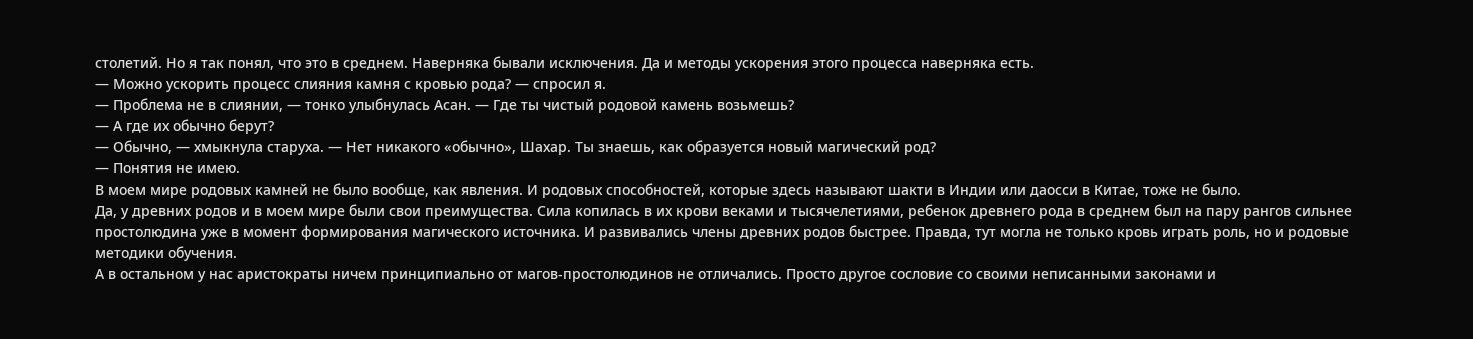столетий. Но я так понял, что это в среднем. Наверняка бывали исключения. Да и методы ускорения этого процесса наверняка есть.
— Можно ускорить процесс слияния камня с кровью рода? — спросил я.
— Проблема не в слиянии, — тонко улыбнулась Асан. — Где ты чистый родовой камень возьмешь?
— А где их обычно берут?
— Обычно, — хмыкнула старуха. — Нет никакого «обычно», Шахар. Ты знаешь, как образуется новый магический род?
— Понятия не имею.
В моем мире родовых камней не было вообще, как явления. И родовых способностей, которые здесь называют шакти в Индии или даосси в Китае, тоже не было.
Да, у древних родов и в моем мире были свои преимущества. Сила копилась в их крови веками и тысячелетиями, ребенок древнего рода в среднем был на пару рангов сильнее простолюдина уже в момент формирования магического источника. И развивались члены древних родов быстрее. Правда, тут могла не только кровь играть роль, но и родовые методики обучения.
А в остальном у нас аристократы ничем принципиально от магов-простолюдинов не отличались. Просто другое сословие со своими неписанными законами и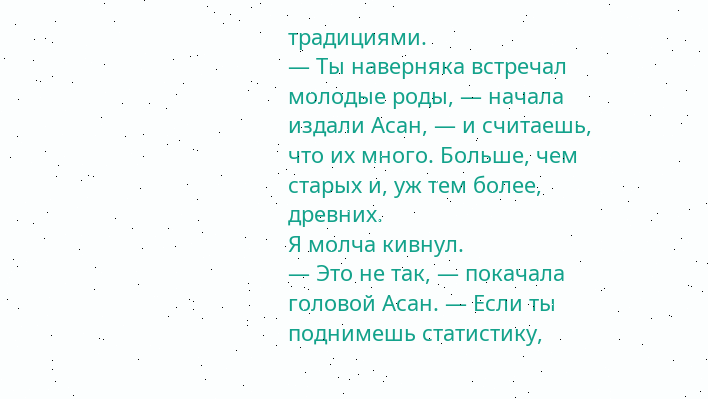традициями.
— Ты наверняка встречал молодые роды, — начала издали Асан, — и считаешь, что их много. Больше, чем старых и, уж тем более, древних.
Я молча кивнул.
— Это не так, — покачала головой Асан. — Если ты поднимешь статистику,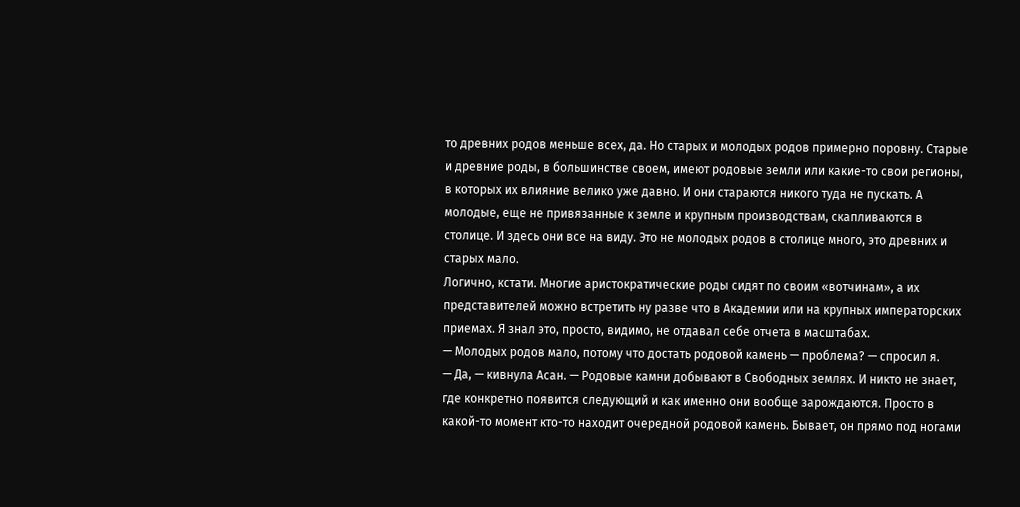то древних родов меньше всех, да. Но старых и молодых родов примерно поровну. Старые и древние роды, в большинстве своем, имеют родовые земли или какие-то свои регионы, в которых их влияние велико уже давно. И они стараются никого туда не пускать. А молодые, еще не привязанные к земле и крупным производствам, скапливаются в столице. И здесь они все на виду. Это не молодых родов в столице много, это древних и старых мало.
Логично, кстати. Многие аристократические роды сидят по своим «вотчинам», а их представителей можно встретить ну разве что в Академии или на крупных императорских приемах. Я знал это, просто, видимо, не отдавал себе отчета в масштабах.
— Молодых родов мало, потому что достать родовой камень — проблема? — спросил я.
— Да, — кивнула Асан. — Родовые камни добывают в Свободных землях. И никто не знает, где конкретно появится следующий и как именно они вообще зарождаются. Просто в какой-то момент кто-то находит очередной родовой камень. Бывает, он прямо под ногами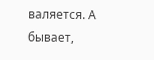валяется. А бывает,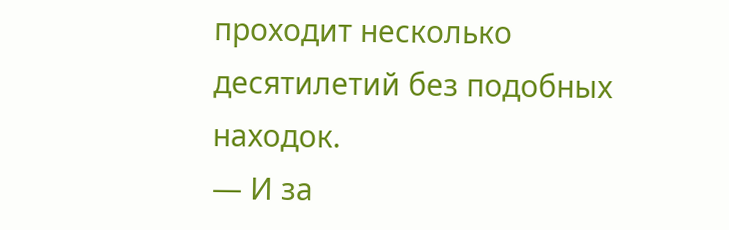проходит несколько десятилетий без подобных находок.
— И за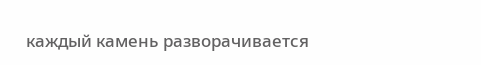каждый камень разворачивается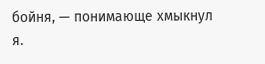бойня, — понимающе хмыкнул я.